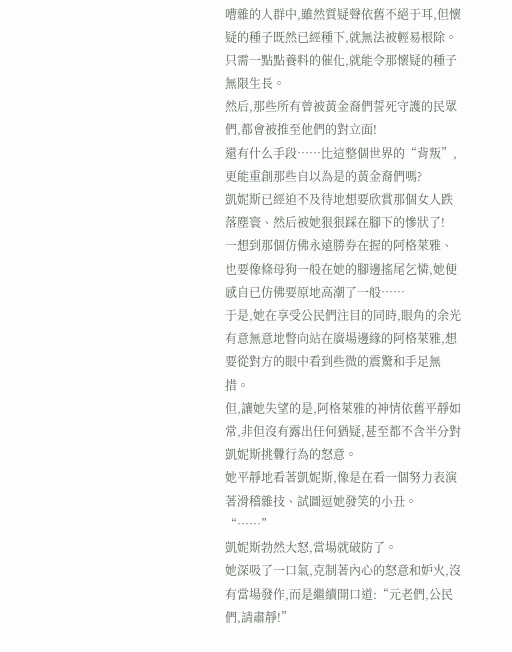嘈雜的人群中,雖然質疑聲依舊不絕于耳,但懷疑的種子既然已經種下,就無法被輕易根除。
只需一點點養料的催化,就能令那懷疑的種子無限生長。
然后,那些所有曾被黃金裔們誓死守護的民眾們,都會被推至他們的對立面!
還有什么手段……比這整個世界的“背叛”,更能重創那些自以為是的黃金裔們嗎?
凱妮斯已經迫不及待地想要欣賞那個女人跌落塵寰、然后被她狠狠踩在腳下的慘狀了!
一想到那個仿佛永遠勝券在握的阿格萊雅、也要像條母狗一般在她的腳邊搖尾乞憐,她便感自已仿佛要原地高潮了一般……
于是,她在享受公民們注目的同時,眼角的余光有意無意地瞥向站在廣場邊緣的阿格萊雅,想要從對方的眼中看到些微的震驚和手足無措。
但,讓她失望的是,阿格萊雅的神情依舊平靜如常,非但沒有露出任何猶疑,甚至都不含半分對凱妮斯挑釁行為的怒意。
她平靜地看著凱妮斯,像是在看一個努力表演著滑稽雜技、試圖逗她發笑的小丑。
“……”
凱妮斯勃然大怒,當場就破防了。
她深吸了一口氣,克制著內心的怒意和妒火,沒有當場發作,而是繼續開口道:“元老們,公民們,請肅靜!”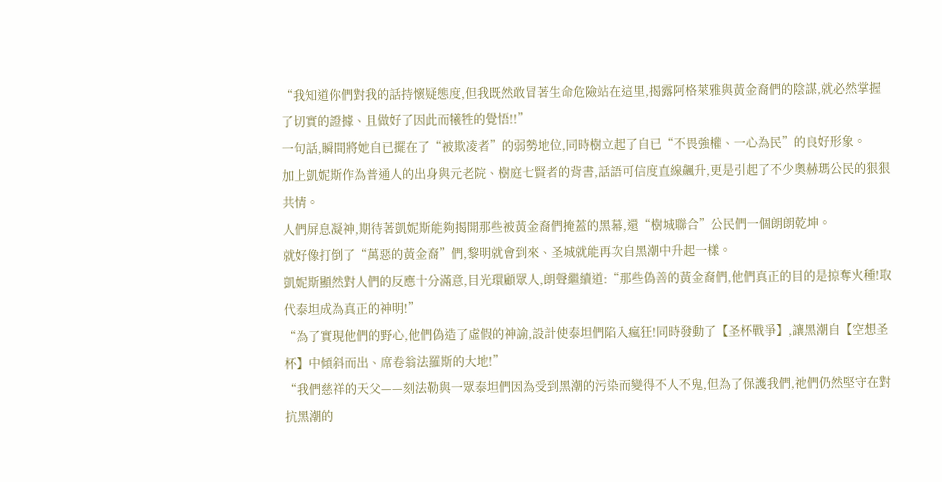“我知道你們對我的話持懷疑態度,但我既然敢冒著生命危險站在這里,揭露阿格萊雅與黃金裔們的陰謀,就必然掌握了切實的證據、且做好了因此而犧牲的覺悟!!”
一句話,瞬間將她自已擺在了“被欺凌者”的弱勢地位,同時樹立起了自已“不畏強權、一心為民”的良好形象。
加上凱妮斯作為普通人的出身與元老院、樹庭七賢者的背書,話語可信度直線飆升,更是引起了不少奧赫瑪公民的狠狠共情。
人們屏息凝神,期待著凱妮斯能夠揭開那些被黃金裔們掩蓋的黑幕,還“樹城聯合”公民們一個朗朗乾坤。
就好像打倒了“萬惡的黃金裔”們,黎明就會到來、圣城就能再次自黑潮中升起一樣。
凱妮斯顯然對人們的反應十分滿意,目光環顧眾人,朗聲繼續道:“那些偽善的黃金裔們,他們真正的目的是掠奪火種!取代泰坦成為真正的神明!”
“為了實現他們的野心,他們偽造了虛假的神諭,設計使泰坦們陷入瘋狂!同時發動了【圣杯戰爭】,讓黑潮自【空想圣杯】中傾斜而出、席卷翁法羅斯的大地!”
“我們慈祥的天父——刻法勒與一眾泰坦們因為受到黑潮的污染而變得不人不鬼,但為了保護我們,祂們仍然堅守在對抗黑潮的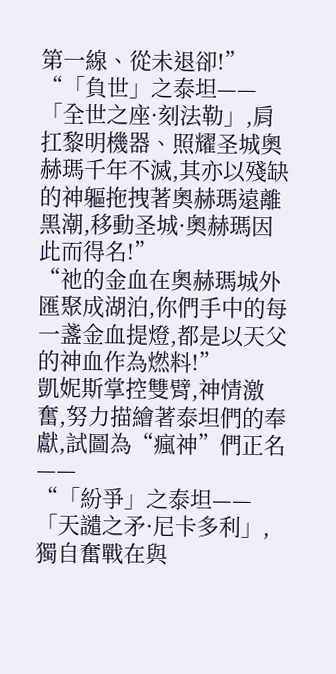第一線、從未退卻!”
“「負世」之泰坦——「全世之座·刻法勒」,肩扛黎明機器、照耀圣城奧赫瑪千年不滅,其亦以殘缺的神軀拖拽著奧赫瑪遠離黑潮,移動圣城·奧赫瑪因此而得名!”
“祂的金血在奧赫瑪城外匯聚成湖泊,你們手中的每一盞金血提燈,都是以天父的神血作為燃料!”
凱妮斯掌控雙臂,神情激奮,努力描繪著泰坦們的奉獻,試圖為“瘋神”們正名——
“「紛爭」之泰坦——「天譴之矛·尼卡多利」,獨自奮戰在與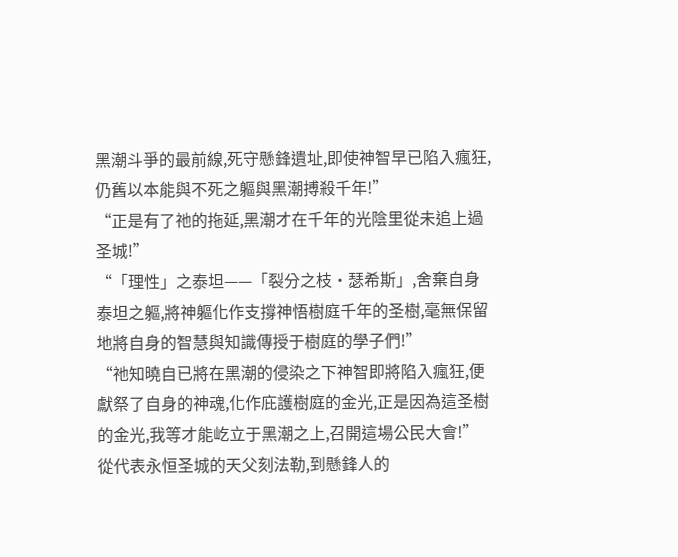黑潮斗爭的最前線,死守懸鋒遺址,即使神智早已陷入瘋狂,仍舊以本能與不死之軀與黑潮搏殺千年!”
“正是有了祂的拖延,黑潮才在千年的光陰里從未追上過圣城!”
“「理性」之泰坦——「裂分之枝·瑟希斯」,舍棄自身泰坦之軀,將神軀化作支撐神悟樹庭千年的圣樹,毫無保留地將自身的智慧與知識傳授于樹庭的學子們!”
“祂知曉自已將在黑潮的侵染之下神智即將陷入瘋狂,便獻祭了自身的神魂,化作庇護樹庭的金光,正是因為這圣樹的金光,我等才能屹立于黑潮之上,召開這場公民大會!”
從代表永恒圣城的天父刻法勒,到懸鋒人的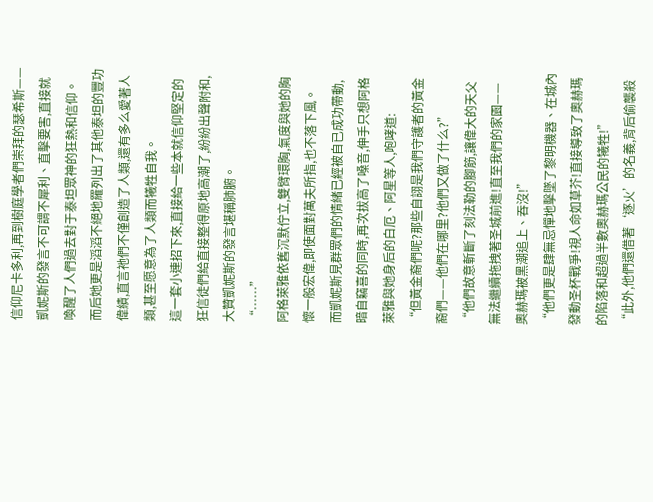信仰尼卡多利,再到樹庭學者們崇拜的瑟希斯——凱妮斯的發言不可謂不犀利、直擊要害,直接就喚醒了人們過去對于泰坦眾神的狂熱和信仰。
而后她更是滔滔不絕地羅列出了其他泰坦的豐功偉績,直言祂們不僅創造了人類,還有多么愛著人類,甚至愿意為了人類而犧牲自我。
這一套小連招下來,直接給一些本就信仰堅定的狂信徒們給直接整得原地高潮了,紛紛出聲附和,大贊凱妮斯的發言堪稱肺腑。
“……”
阿格萊雅依舊沉默佇立,雙臂環胸,氣度與她的胸懷一般宏偉,即使面對萬夫所指,也不落下風。
而凱妮斯見群眾們的情緒已經被自已成功帶動,暗自竊喜的同時,再次拔高了嗓音,伸手只想阿格萊雅與她身后的白厄、阿星等人,咆哮道:
“但黃金裔們呢?那些自詡是我們守護者的黃金裔們——他們在哪里?他們又做了什么?”
“他們故意斬斷了刻法勒的腳筋,讓偉大的天父無法繼續拖拽著圣城前進!直至我們的家園——奧赫瑪被黑潮追上、吞沒!”
“他們更是肆無忌憚地擊墜了黎明機器、在城內發動圣杯戰爭!視人命如草芥!直接導致了奧赫瑪的陷落和超過半數奧赫瑪公民的犧牲!”
“此外,他們還借著‘逐火’的名義,背后偷襲殺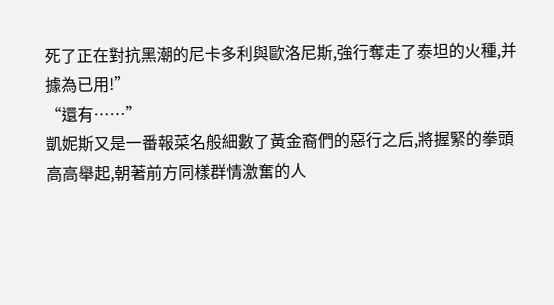死了正在對抗黑潮的尼卡多利與歐洛尼斯,強行奪走了泰坦的火種,并據為已用!”
“還有……”
凱妮斯又是一番報菜名般細數了黃金裔們的惡行之后,將握緊的拳頭高高舉起,朝著前方同樣群情激奮的人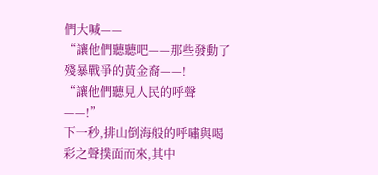們大喊——
“讓他們聽聽吧——那些發動了殘暴戰爭的黃金裔——!
“讓他們聽見人民的呼聲——!”
下一秒,排山倒海般的呼嘯與喝彩之聲撲面而來,其中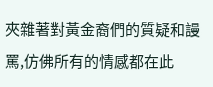夾雜著對黃金裔們的質疑和謾罵,仿佛所有的情感都在此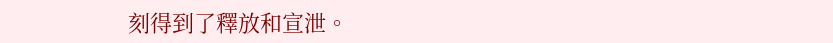刻得到了釋放和宣泄。